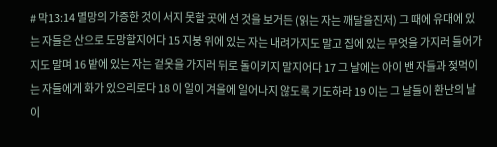# 막13:14 멸망의 가증한 것이 서지 못할 곳에 선 것을 보거든 (읽는 자는 깨달을진저) 그 때에 유대에 있는 자들은 산으로 도망할지어다 15 지붕 위에 있는 자는 내려가지도 말고 집에 있는 무엇을 가지러 들어가지도 말며 16 밭에 있는 자는 겉옷을 가지러 뒤로 돌이키지 말지어다 17 그 날에는 아이 밴 자들과 젖먹이는 자들에게 화가 있으리로다 18 이 일이 겨울에 일어나지 않도록 기도하라 19 이는 그 날들이 환난의 날이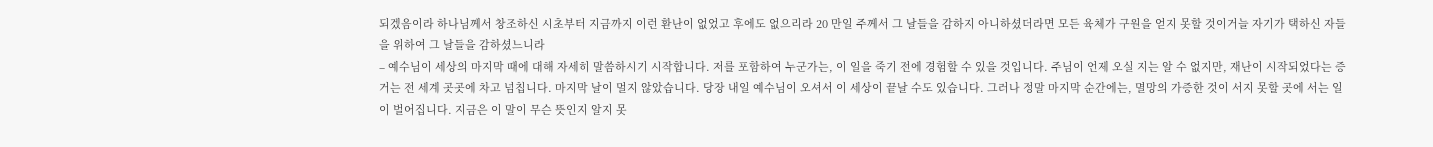되겠음이라 하나님께서 창조하신 시초부터 지금까지 이런 환난이 없었고 후에도 없으리라 20 만일 주께서 그 날들을 감하지 아니하셨더라면 모든 육체가 구원을 얻지 못할 것이거늘 자기가 택하신 자들을 위하여 그 날들을 감하셨느니라
– 예수님이 세상의 마지막 때에 대해 자세히 말씀하시기 시작합니다. 저를 포함하여 누군가는, 이 일을 죽기 전에 경험할 수 있을 것입니다. 주님이 언제 오실 지는 알 수 없지만, 재난이 시작되었다는 증거는 전 세계 곳곳에 차고 넘칩니다. 마지막 날이 멀지 않았습니다. 당장 내일 예수님이 오셔서 이 세상이 끝날 수도 있습니다. 그러나 정말 마지막 순간에는, 멸망의 가증한 것이 서지 못할 곳에 서는 일이 벌어집니다. 지금은 이 말이 무슨 뜻인지 알지 못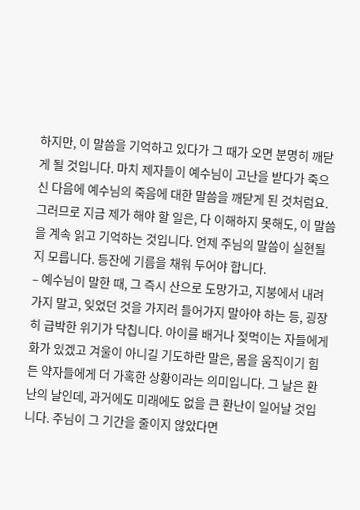하지만, 이 말씀을 기억하고 있다가 그 때가 오면 분명히 깨닫게 될 것입니다. 마치 제자들이 예수님이 고난을 받다가 죽으신 다음에 예수님의 죽음에 대한 말씀을 깨닫게 된 것처럼요. 그러므로 지금 제가 해야 할 일은, 다 이해하지 못해도, 이 말씀을 계속 읽고 기억하는 것입니다. 언제 주님의 말씀이 실현될지 모릅니다. 등잔에 기름을 채워 두어야 합니다.
– 예수님이 말한 때, 그 즉시 산으로 도망가고, 지붕에서 내려가지 말고, 잊었던 것을 가지러 들어가지 말아야 하는 등, 굉장히 급박한 위기가 닥칩니다. 아이를 배거나 젖먹이는 자들에게 화가 있겠고 겨울이 아니길 기도하란 말은, 몸을 움직이기 힘든 약자들에게 더 가혹한 상황이라는 의미입니다. 그 날은 환난의 날인데, 과거에도 미래에도 없을 큰 환난이 일어날 것입니다. 주님이 그 기간을 줄이지 않았다면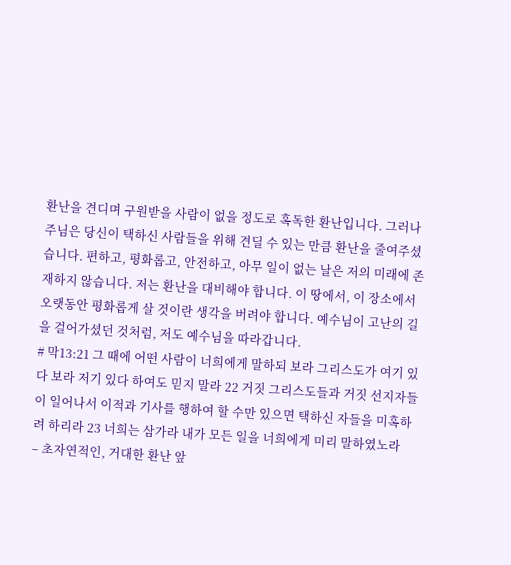환난을 견디며 구원받을 사람이 없을 정도로 혹독한 환난입니다. 그러나 주님은 당신이 택하신 사람들을 위해 견딜 수 있는 만큼 환난을 줄여주셨습니다. 편하고, 평화롭고, 안전하고, 아무 일이 없는 날은 저의 미래에 존재하지 않습니다. 저는 환난을 대비해야 합니다. 이 땅에서, 이 장소에서 오랫동안 평화롭게 살 것이란 생각을 버려야 합니다. 예수님이 고난의 길을 걸어가셨던 것처럼, 저도 예수님을 따라갑니다.
# 막13:21 그 때에 어떤 사람이 너희에게 말하되 보라 그리스도가 여기 있다 보라 저기 있다 하여도 믿지 말라 22 거짓 그리스도들과 거짓 선지자들이 일어나서 이적과 기사를 행하여 할 수만 있으면 택하신 자들을 미혹하려 하리라 23 너희는 삼가라 내가 모든 일을 너희에게 미리 말하였노라
– 초자연적인, 거대한 환난 앞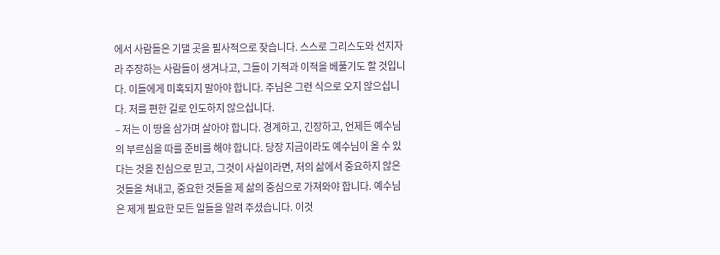에서 사람들은 기댈 곳을 필사적으로 찾습니다. 스스로 그리스도와 선지자라 주장하는 사람들이 생겨나고, 그들이 기적과 이적을 베풀기도 할 것입니다. 이들에게 미혹되지 말아야 합니다. 주님은 그런 식으로 오지 않으십니다. 저를 편한 길로 인도하지 않으십니다.
– 저는 이 땅을 삼가며 살아야 합니다. 경계하고, 긴장하고, 언제든 예수님의 부르심을 따를 준비를 해야 합니다. 당장 지금이라도 예수님이 올 수 있다는 것을 진심으로 믿고, 그것이 사실이라면, 저의 삶에서 중요하지 않은 것들을 쳐내고, 중요한 것들을 제 삶의 중심으로 가져와야 합니다. 예수님은 제게 필요한 모든 일들을 알려 주셨습니다. 이것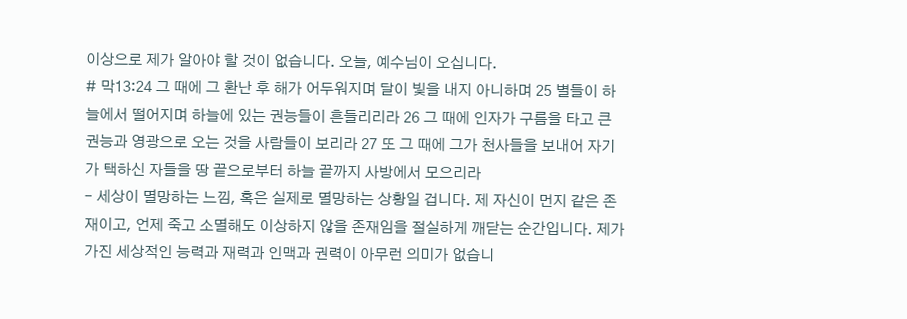이상으로 제가 알아야 할 것이 없습니다. 오늘, 예수님이 오십니다.
# 막13:24 그 때에 그 환난 후 해가 어두워지며 달이 빛을 내지 아니하며 25 별들이 하늘에서 떨어지며 하늘에 있는 권능들이 흔들리리라 26 그 때에 인자가 구름을 타고 큰 권능과 영광으로 오는 것을 사람들이 보리라 27 또 그 때에 그가 천사들을 보내어 자기가 택하신 자들을 땅 끝으로부터 하늘 끝까지 사방에서 모으리라
– 세상이 멸망하는 느낌, 혹은 실제로 멸망하는 상황일 겁니다. 제 자신이 먼지 같은 존재이고, 언제 죽고 소멸해도 이상하지 않을 존재임을 절실하게 깨닫는 순간입니다. 제가 가진 세상적인 능력과 재력과 인맥과 권력이 아무런 의미가 없습니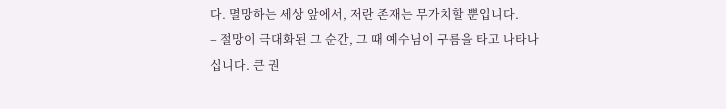다. 멸망하는 세상 앞에서, 저란 존재는 무가치할 뿐입니다.
– 절망이 극대화된 그 순간, 그 때 예수님이 구름을 타고 나타나십니다. 큰 권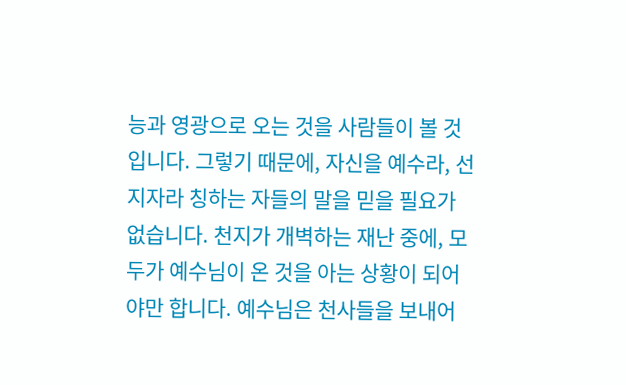능과 영광으로 오는 것을 사람들이 볼 것입니다. 그렇기 때문에, 자신을 예수라, 선지자라 칭하는 자들의 말을 믿을 필요가 없습니다. 천지가 개벽하는 재난 중에, 모두가 예수님이 온 것을 아는 상황이 되어야만 합니다. 예수님은 천사들을 보내어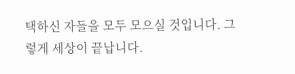택하신 자들을 모두 모으실 것입니다. 그렇게 세상이 끝납니다.